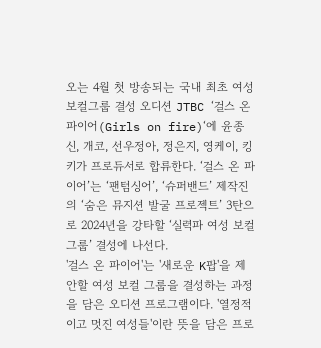오는 4월 첫 방송되는 국내 최초 여성 보컬그룹 결성 오디션 JTBC ‘걸스 온 파이어(Girls on fire)‘에 윤종신, 개코, 선우정아, 정은지, 영케이, 킹키가 프로듀서로 합류한다. ‘걸스 온 파이어’는 ‘팬텀싱어’, ‘슈퍼밴드’ 제작진의 ‘숨은 뮤지션 발굴 프로젝트’ 3탄으로 2024년을 강타할 ‘실력파 여성 보컬 그룹’ 결성에 나선다.
'걸스 온 파이어'는 '새로운 K팝'을 제안할 여성 보컬 그룹을 결성하는 과정을 담은 오디션 프로그램이다. '열정적이고 멋진 여성들'이란 뜻을 담은 프로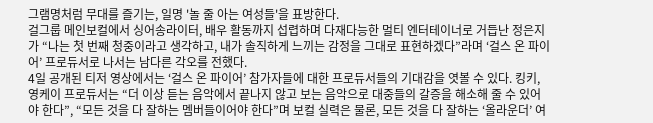그램명처럼 무대를 즐기는, 일명 '놀 줄 아는 여성들'을 표방한다.
걸그룹 메인보컬에서 싱어송라이터, 배우 활동까지 섭렵하며 다재다능한 멀티 엔터테이너로 거듭난 정은지가 “나는 첫 번째 청중이라고 생각하고, 내가 솔직하게 느끼는 감정을 그대로 표현하겠다”라며 ‘걸스 온 파이어’ 프로듀서로 나서는 남다른 각오를 전했다.
4일 공개된 티저 영상에서는 ‘걸스 온 파이어’ 참가자들에 대한 프로듀서들의 기대감을 엿볼 수 있다. 킹키, 영케이 프로듀서는 “더 이상 듣는 음악에서 끝나지 않고 보는 음악으로 대중들의 갈증을 해소해 줄 수 있어야 한다”, “모든 것을 다 잘하는 멤버들이어야 한다”며 보컬 실력은 물론, 모든 것을 다 잘하는 ‘올라운더’ 여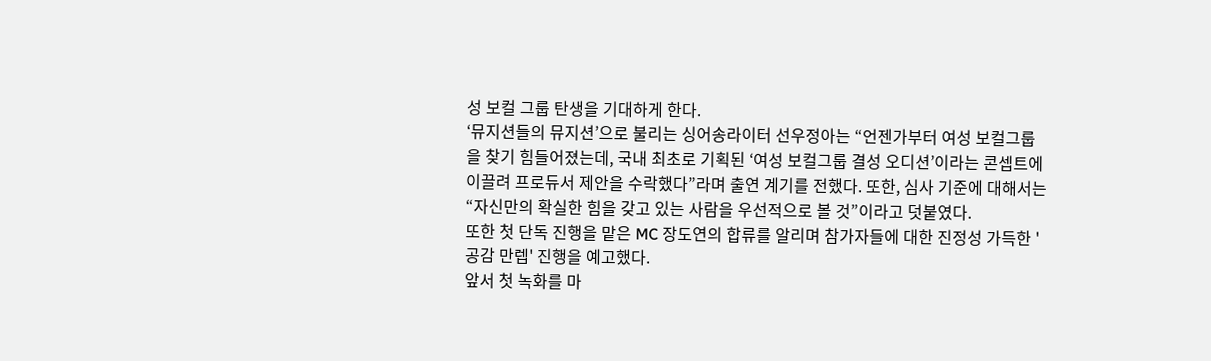성 보컬 그룹 탄생을 기대하게 한다.
‘뮤지션들의 뮤지션’으로 불리는 싱어송라이터 선우정아는 “언젠가부터 여성 보컬그룹을 찾기 힘들어졌는데, 국내 최초로 기획된 ‘여성 보컬그룹 결성 오디션’이라는 콘셉트에 이끌려 프로듀서 제안을 수락했다”라며 출연 계기를 전했다. 또한, 심사 기준에 대해서는 “자신만의 확실한 힘을 갖고 있는 사람을 우선적으로 볼 것”이라고 덧붙였다.
또한 첫 단독 진행을 맡은 MC 장도연의 합류를 알리며 참가자들에 대한 진정성 가득한 '공감 만렙' 진행을 예고했다.
앞서 첫 녹화를 마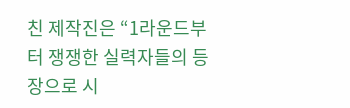친 제작진은 “1라운드부터 쟁쟁한 실력자들의 등장으로 시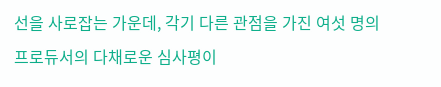선을 사로잡는 가운데, 각기 다른 관점을 가진 여섯 명의 프로듀서의 다채로운 심사평이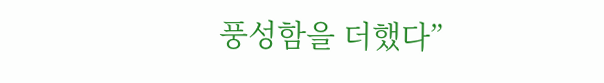풍성함을 더했다”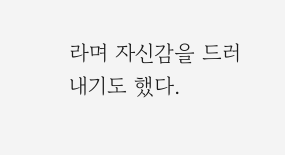라며 자신감을 드러내기도 했다.